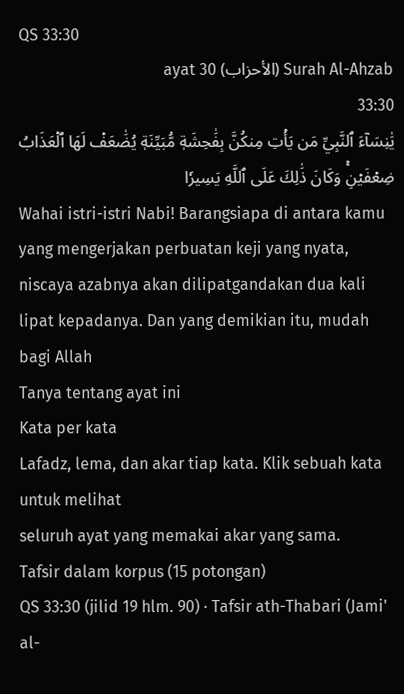QS 33:30
Surah Al-Ahzab (الأحزاب) ayat 30
33:30
يَٰنِسَآءَ ٱلنَّبِيِّ مَن يَأۡتِ مِنكُنَّ بِفَٰحِشَةٖ مُّبَيِّنَةٖ يُضَٰعَفۡ لَهَا ٱلۡعَذَابُ ضِعۡفَيۡنِۚ وَكَانَ ذَٰلِكَ عَلَى ٱللَّهِ يَسِيرٗا
Wahai istri-istri Nabi! Barangsiapa di antara kamu yang mengerjakan perbuatan keji yang nyata, niscaya azabnya akan dilipatgandakan dua kali lipat kepadanya. Dan yang demikian itu, mudah bagi Allah
Tanya tentang ayat ini
Kata per kata
Lafadz, lema, dan akar tiap kata. Klik sebuah kata untuk melihat
seluruh ayat yang memakai akar yang sama.
Tafsir dalam korpus (15 potongan)
QS 33:30 (jilid 19 hlm. 90) · Tafsir ath-Thabari (Jami' al-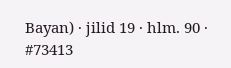Bayan) · jilid 19 · hlm. 90 ·
#73413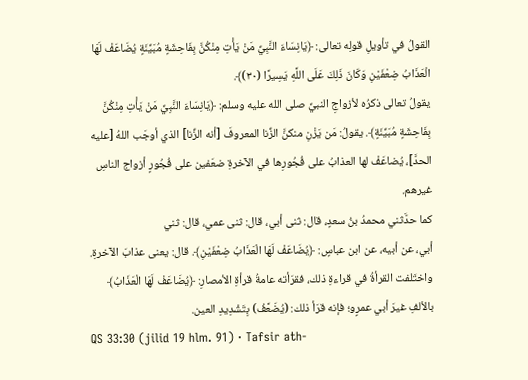القولُ في تأويلِ قولِه تعالى: ﴿يَانِسَاءَ النَّبِيِّ مَنْ يَأْتِ مِنْكُنَّ بِفَاحِشَةٍ مُبَيِّنَةٍ يُضَاعَفْ لَهَا الْعَذَابُ ضِعْفَيْنِ وَكَانَ ذَلِكَ عَلَى اللَّهِ يَسِيرًا (٣٠)﴾.
يقولُ تعالى ذكرُه لأزواجِ النبيِّ صلى الله عليه وسلم: ﴿يَانِسَاءَ النَّبِيِّ مَنْ يَأْتِ مِنْكُنَّ بِفَاحِشَةٍ مُبَيِّنَةٍ﴾. يقولُ: مَن يَزْنِ منكنَّ الزِّنا المعروفَ [أنه الزِّنا] الذي أوجَب اللهُ [عليه الحدَّ]، يُضاعَفْ لها العذابُ على فُجُورِها في الآخرةِ ضعَفين على فُجُورٍ أزواج الناسِ غيرهم.
كما حدَّثني محمدُ بنُ سعدٍ، قال: ثنى أبي، قال: ثنى عمي، قال: ثني
أبي، عن أبيه، عن ابن عباسٍ: ﴿يُضَاعَفْ لَهَا الْعَذَابُ ضِعْفَيْنِ﴾. قال: يعنى عذابَ الآخرةِ.
واختَلفت القرأةُ في قراءةِ ذلك، فقرَأته عامةُ قرأةِ الأمصارِ: ﴿يُضَاعَفْ لَهَا الْعَذَابُ﴾ بالألفِ غيرَ أبي عمرٍو؛ فإنه قرَأ ذلك: (يُضَعَّفُ) بِتَشْدِيدِ العين.
QS 33:30 (jilid 19 hlm. 91) · Tafsir ath-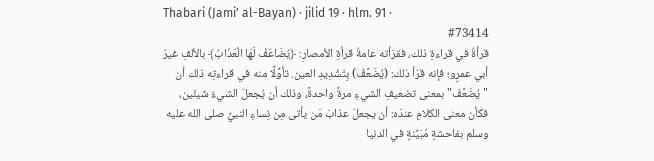Thabari (Jami' al-Bayan) · jilid 19 · hlm. 91 ·
#73414
قرأةُ في قراءةِ ذلك، فقرَأته عامةُ قرأةِ الأمصارِ: ﴿يُضَاعَفْ لَهَا الْعَذَابُ﴾ بالألفِ غيرَ أبي عمرٍو؛ فإنه قرَأ ذلك: (يُضَعَّفُ) بِتَشْدِيدِ العين. تأوُّلًا منه في قراءتِه ذلك أن "يُضَعَّفَ" بمعنى تضعيفِ الشيءِ مرةً واحدةً، وذلك أن يُجعلَ الشيءُ شيئَين، فكأن معنى الكلامِ عندَه: أن يجعلَ عذابَ مَن يأتى مِن نِساءِ النبيِّ صلى الله عليه وسلم بفاحشةٍ مُبَيِّنةٍ في الدنيا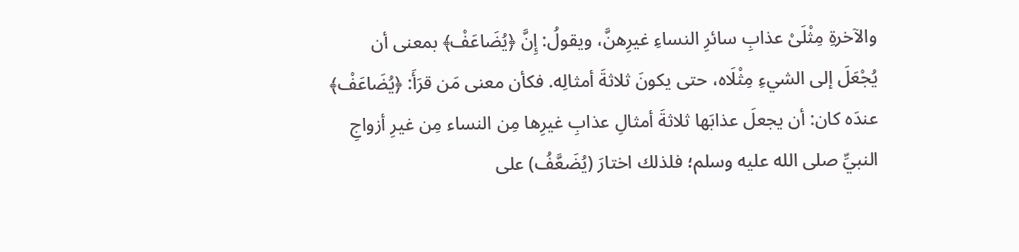والآخرةِ مِثْلَىْ عذابِ سائرِ النساءِ غيرِهنَّ، ويقولُ: إِنَّ ﴿يُضَاعَفْ﴾ بمعنى أن يُجْعَلَ إلى الشيءِ مِثْلَاه، حتى يكونَ ثلاثةَ أمثالِه. فكأن معنى مَن قرَأَ: ﴿يُضَاعَفْ﴾ عندَه كان: أن يجعلَ عذابَها ثلاثةَ أمثالِ عذابِ غيرِها مِن النساء مِن غيرِ أزواجِ النبيِّ صلى الله عليه وسلم؛ فلذلك اختارَ (يُضَعَّفُ) على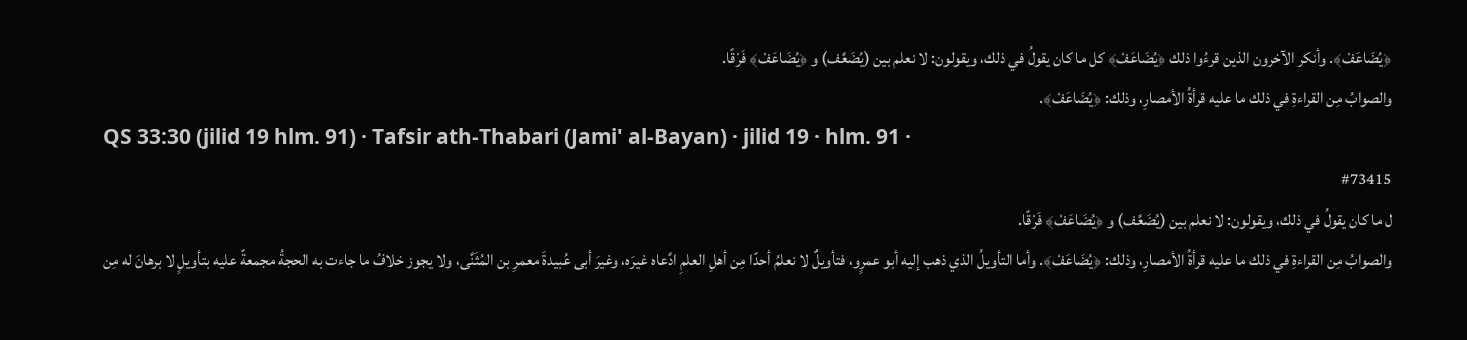﴿يُضَاعَفْ﴾. وأنكر الآخرون الذين قرءُوا ذلك ﴿يُضَاعَفْ﴾ كل ما كان يقولُ في ذلك، ويقولون: لا نعلم بين (يُضَعَّف) و ﴿يُضَاعَفْ﴾ فَرْقًا.
والصوابُ مِن القراءةِ في ذلك ما عليه قرأةُ الأمصارِ، وذلك: ﴿يُضَاعَفْ﴾.
QS 33:30 (jilid 19 hlm. 91) · Tafsir ath-Thabari (Jami' al-Bayan) · jilid 19 · hlm. 91 ·
#73415
ل ما كان يقولُ في ذلك، ويقولون: لا نعلم بين (يُضَعَّف) و ﴿يُضَاعَفْ﴾ فَرْقًا.
والصوابُ مِن القراءةِ في ذلك ما عليه قرأةُ الأمصارِ، وذلك: ﴿يُضَاعَفْ﴾. وأما التأويلُ الذي ذهب إليه أبو عمرٍو، فتأويلٌ لا نعلمُ أحدًا مِن أهلِ العلمِ ادَّعاه غيرَه، وغيرَ أبى عُبيدةَ معمرِ بن المُثَنَّى، ولا يجوز خلافُ ما جاءت به الحجةُ مجمعةً عليه بتأويلٍ لا برهانَ له مِن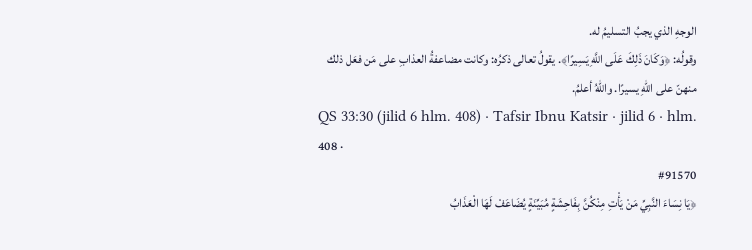الوجهِ الذي يجبُ التسليمُ له.
وقولُه: ﴿وَكَانَ ذَلِكَ عَلَى اللَّهِ يَسِيرًا﴾. يقولُ تعالى ذكرُه: وكانت مضاعفةُ العذابِ على مَن فعَل ذلك منهنّ على اللهِ يسيرًا. واللهُ أعلمُ.
QS 33:30 (jilid 6 hlm. 408) · Tafsir Ibnu Katsir · jilid 6 · hlm. 408 ·
#91570
﴿يَا نِسَاءَ النَّبِيِّ مَنْ يَأْتِ مِنْكُنَّ بِفَاحِشَةٍ مُبَيِّنَةٍ يُضَاعَفْ لَهَا الْعَذَابُ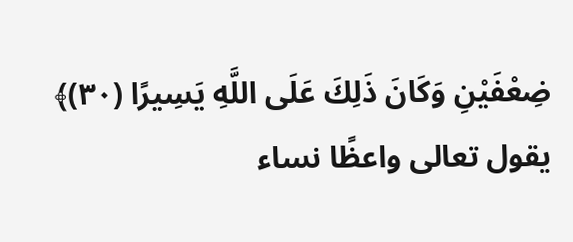ضِعْفَيْنِ وَكَانَ ذَلِكَ عَلَى اللَّهِ يَسِيرًا (٣٠)﴾
يقول تعالى واعظًا نساء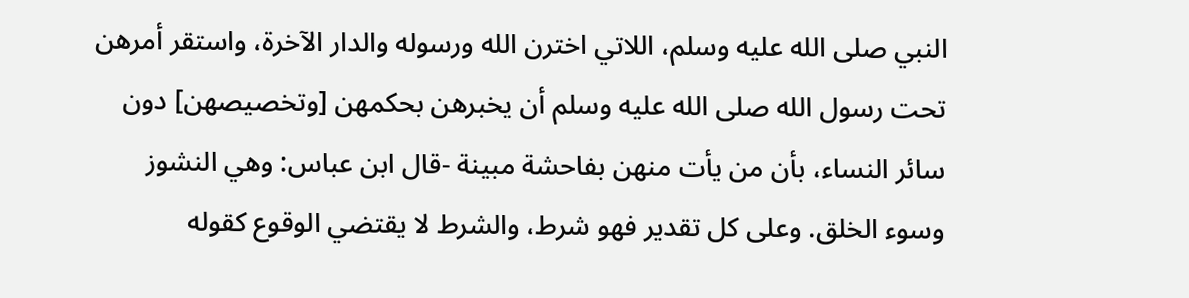النبي صلى الله عليه وسلم، اللاتي اخترن الله ورسوله والدار الآخرة، واستقر أمرهن تحت رسول الله صلى الله عليه وسلم أن يخبرهن بحكمهن [وتخصيصهن] دون سائر النساء، بأن من يأت منهن بفاحشة مبينة -قال ابن عباس: وهي النشوز وسوء الخلق. وعلى كل تقدير فهو شرط، والشرط لا يقتضي الوقوع كقوله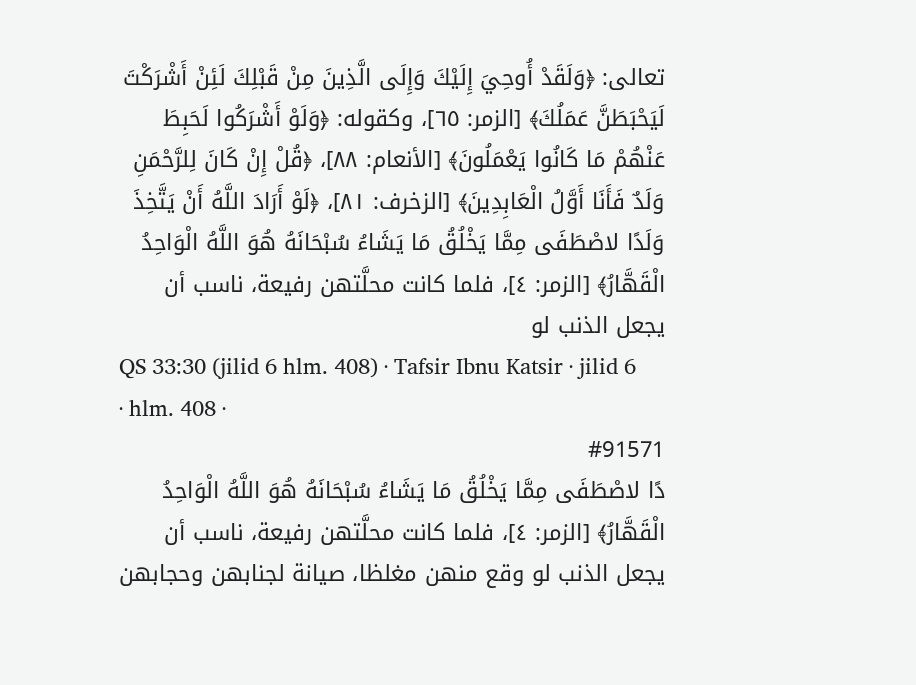تعالى: ﴿وَلَقَدْ أُوحِيَ إِلَيْكَ وَإِلَى الَّذِينَ مِنْ قَبْلِكَ لَئِنْ أَشْرَكْتَ لَيَحْبَطَنَّ عَمَلُكَ﴾ [الزمر: ٦٥]، وكقوله: ﴿وَلَوْ أَشْرَكُوا لَحَبِطَ عَنْهُمْ مَا كَانُوا يَعْمَلُونَ﴾ [الأنعام: ٨٨]، ﴿قُلْ إِنْ كَانَ لِلرَّحْمَنِ وَلَدٌ فَأَنَا أَوَّلُ الْعَابِدِينَ﴾ [الزخرف: ٨١]، ﴿لَوْ أَرَادَ اللَّهُ أَنْ يَتَّخِذَ وَلَدًا لاصْطَفَى مِمَّا يَخْلُقُ مَا يَشَاءُ سُبْحَانَهُ هُوَ اللَّهُ الْوَاحِدُ الْقَهَّارُ﴾ [الزمر: ٤]، فلما كانت محلَّتهن رفيعة، ناسب أن يجعل الذنب لو
QS 33:30 (jilid 6 hlm. 408) · Tafsir Ibnu Katsir · jilid 6 · hlm. 408 ·
#91571
دًا لاصْطَفَى مِمَّا يَخْلُقُ مَا يَشَاءُ سُبْحَانَهُ هُوَ اللَّهُ الْوَاحِدُ الْقَهَّارُ﴾ [الزمر: ٤]، فلما كانت محلَّتهن رفيعة، ناسب أن يجعل الذنب لو وقع منهن مغلظا، صيانة لجنابهن وحجابهن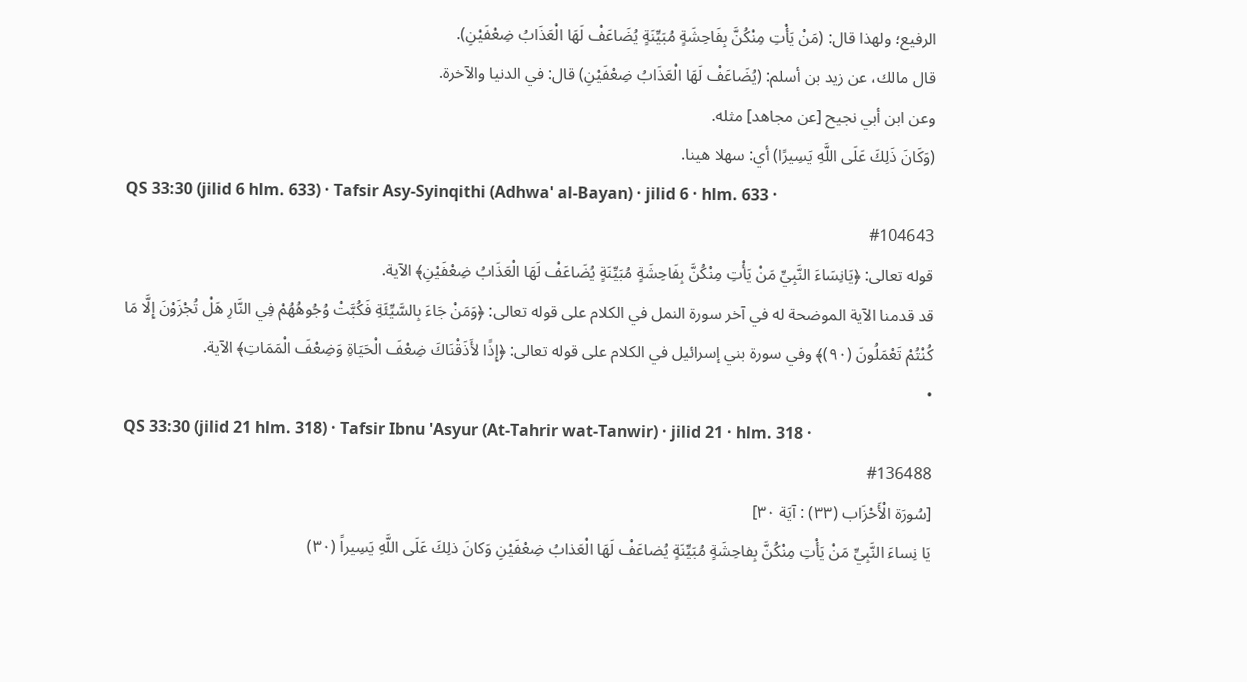الرفيع؛ ولهذا قال: (مَنْ يَأْتِ مِنْكُنَّ بِفَاحِشَةٍ مُبَيِّنَةٍ يُضَاعَفْ لَهَا الْعَذَابُ ضِعْفَيْنِ).
قال مالك، عن زيد بن أسلم: (يُضَاعَفْ لَهَا الْعَذَابُ ضِعْفَيْنِ) قال: في الدنيا والآخرة.
وعن ابن أبي نجيح [عن مجاهد] مثله.
(وَكَانَ ذَلِكَ عَلَى اللَّهِ يَسِيرًا) أي: سهلا هينا.
QS 33:30 (jilid 6 hlm. 633) · Tafsir Asy-Syinqithi (Adhwa' al-Bayan) · jilid 6 · hlm. 633 ·
#104643
قوله تعالى: ﴿يَانِسَاءَ النَّبِيِّ مَنْ يَأْتِ مِنْكُنَّ بِفَاحِشَةٍ مُبَيِّنَةٍ يُضَاعَفْ لَهَا الْعَذَابُ ضِعْفَيْنِ﴾ الآية.
قد قدمنا الآية الموضحة له في آخر سورة النمل في الكلام على قوله تعالى: ﴿وَمَنْ جَاءَ بِالسَّيِّئَةِ فَكُبَّتْ وُجُوهُهُمْ فِي النَّارِ هَلْ تُجْزَوْنَ إِلَّا مَا كُنْتُمْ تَعْمَلُونَ (٩٠)﴾ وفي سورة بني إسرائيل في الكلام على قوله تعالى: ﴿إِذًا لأَذَقْنَاكَ ضِعْفَ الْحَيَاةِ وَضِعْفَ الْمَمَاتِ﴾ الآية.
•
QS 33:30 (jilid 21 hlm. 318) · Tafsir Ibnu 'Asyur (At-Tahrir wat-Tanwir) · jilid 21 · hlm. 318 ·
#136488
[سُورَة الْأَحْزَاب (٣٣) : آيَة ٣٠]
يَا نِساءَ النَّبِيِّ مَنْ يَأْتِ مِنْكُنَّ بِفاحِشَةٍ مُبَيِّنَةٍ يُضاعَفْ لَهَا الْعَذابُ ضِعْفَيْنِ وَكانَ ذلِكَ عَلَى اللَّهِ يَسِيراً (٣٠)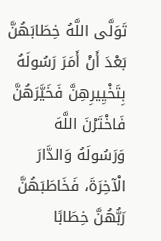تَوَلَّى اللَّهُ خِطَابَهُنَّ بَعْدَ أَنْ أَمَرَ رَسُولَهُ بِتَخْيِيرِهِنَّ فَخَيَّرَهُنَّ فَاخْتَرْنَ اللَّهَ وَرَسُولَهُ وَالدَّارَ الْآخِرَةَ، فَخَاطَبَهُنَّ رَبُّهُنَّ خِطَابًا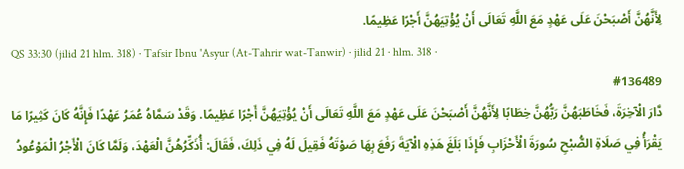لِأَنَّهُنَّ أَصْبَحْنَ عَلَى عَهْدٍ مَعَ اللَّهِ تَعَالَى أَنْ يُؤْتِيَهُنَّ أَجْرًا عَظِيمًا.
QS 33:30 (jilid 21 hlm. 318) · Tafsir Ibnu 'Asyur (At-Tahrir wat-Tanwir) · jilid 21 · hlm. 318 ·
#136489
دَّارَ الْآخِرَةَ، فَخَاطَبَهُنَّ رَبُّهُنَّ خِطَابًا لِأَنَّهُنَّ أَصْبَحْنَ عَلَى عَهْدٍ مَعَ اللَّهِ تَعَالَى أَنْ يُؤْتِيَهُنَّ أَجْرًا عَظِيمًا. وَقَدْ سَمَّاهُ عُمَرُ عَهْدًا فَإِنَّهُ كَانَ كَثِيرًا مَا يَقْرَأُ فِي صَلَاةِ الصُّبْحِ سُورَةَ الْأَحْزَابِ فَإِذَا بَلَغَ هَذِهِ الْآيَةَ رَفَعَ بِهَا صَوْتَهُ فَقِيلَ لَهُ فِي ذَلِكَ، فَقَالَ: أُذَكِّرُهُنَّ الْعَهْدَ، وَلَمَّا كَانَ الْأَجْرُ الْمَوْعُودُ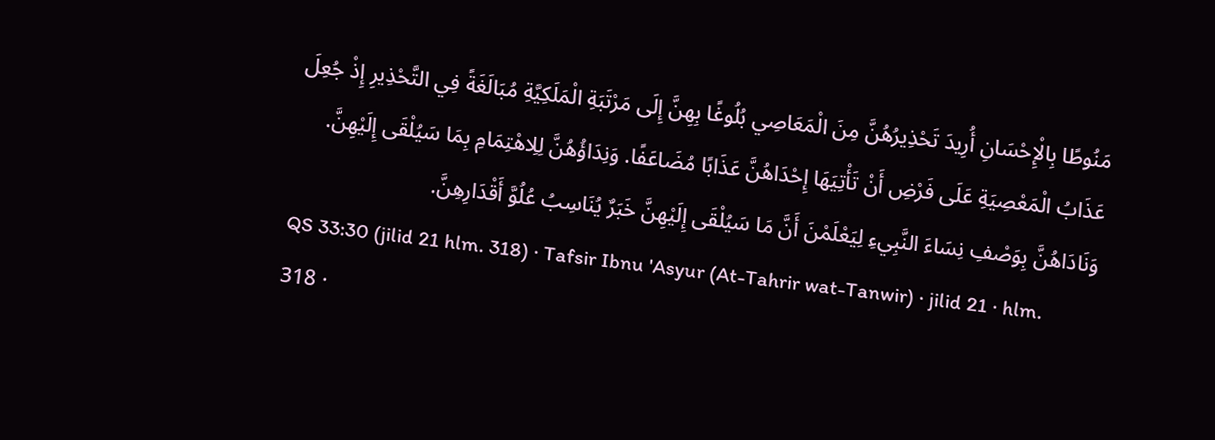مَنُوطًا بِالْإِحْسَانِ أُرِيدَ تَحْذِيرُهُنَّ مِنَ الْمَعَاصِي بُلُوغًا بِهِنَّ إِلَى مَرْتَبَةِ الْمَلَكِيَّةِ مُبَالَغَةً فِي التَّحْذِيرِ إِذْ جُعِلَ عَذَابُ الْمَعْصِيَةِ عَلَى فَرْضِ أَنْ تَأْتِيَهَا إِحْدَاهُنَّ عَذَابًا مُضَاعَفًا. وَنِدَاؤُهُنَّ لِلِاهْتِمَامِ بِمَا سَيُلْقَى إِلَيْهِنَّ. وَنَادَاهُنَّ بِوَصْفِ نِسَاءَ النَّبِيءِ لِيَعْلَمْنَ أَنَّ مَا سَيُلْقَى إِلَيْهِنَّ خَبَرٌ يُنَاسِبُ عُلُوَّ أَقْدَارِهِنَّ.
QS 33:30 (jilid 21 hlm. 318) · Tafsir Ibnu 'Asyur (At-Tahrir wat-Tanwir) · jilid 21 · hlm. 318 ·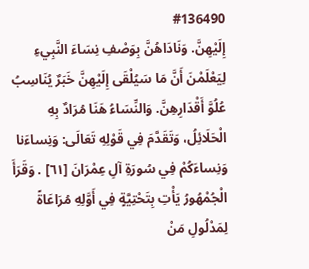#136490
إِلَيْهِنَّ. وَنَادَاهُنَّ بِوَصْفِ نِسَاءَ النَّبِيءِ لِيَعْلَمْنَ أَنَّ مَا سَيُلْقَى إِلَيْهِنَّ خَبَرٌ يُنَاسِبُ عُلُوَّ أَقْدَارِهِنَّ. وَالنِّسَاءُ هَنَا مُرَادٌ بِهِ الْحَلَائِلُ، وَتَقَدَّمَ فِي قَوْلِهِ تَعَالَى: وَنِساءَنا وَنِساءَكُمْ فِي سُورَةِ آلِ عِمْرَانَ [٦١] . وَقَرَأَ الْجُمْهُورُ يَأْتِ بِتَحْتِيَّةٍ فِي أَوَّلِهِ مُرَاعَاةً لِمَدْلُولِ مَنْ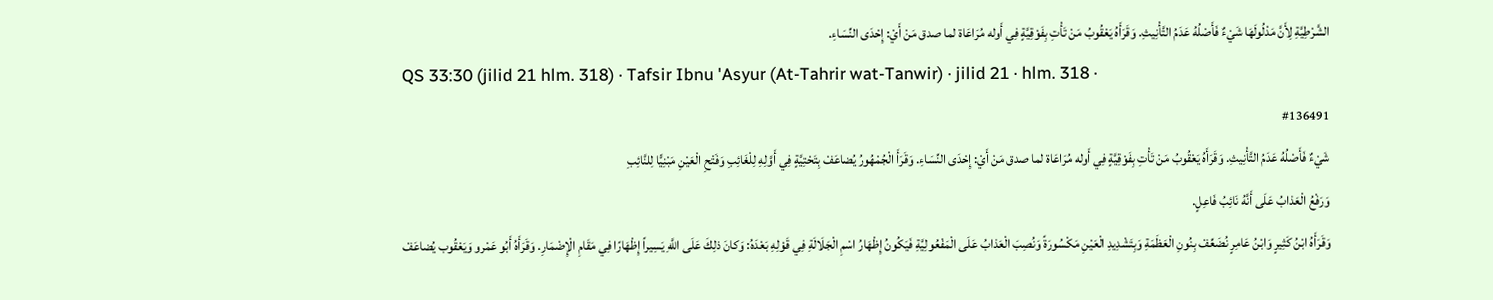الشَّرْطِيَّةِ لِأَنَّ مَدْلُولَهَا شَيْءٌ فَأَصْلُهُ عَدَمُ التَّأْنِيثِ. وَقَرَأَهُ يَعْقُوبُ مَنْ تَأْتِ بِفَوْقِيَّةٍ فِي أَوله مُرَاعَاة لما صدق مَنْ أَيْ: إِحْدَى النِّسَاءِ.
QS 33:30 (jilid 21 hlm. 318) · Tafsir Ibnu 'Asyur (At-Tahrir wat-Tanwir) · jilid 21 · hlm. 318 ·
#136491
شَيْءٌ فَأَصْلُهُ عَدَمُ التَّأْنِيثِ. وَقَرَأَهُ يَعْقُوبُ مَنْ تَأْتِ بِفَوْقِيَّةٍ فِي أَوله مُرَاعَاة لما صدق مَنْ أَيْ: إِحْدَى النِّسَاءِ. وَقَرَأَ الْجُمْهُورُ يُضاعَفْ بِتَحْتِيَّةٍ فِي أَوَّلِهِ لِلْغَائِبِ وَفَتْحِ الْعَيْنِ مَبْنِيًّا لِلنَّائِبِ
وَرَفْعُ الْعَذابُ عَلَى أَنَّهُ نَائِبُ فَاعِلٍ.
وَقَرَأَهُ ابْنُ كَثِيرٍ وَابْنُ عَامِرٍ نُضَعِّفْ بِنُونِ الْعَظَمَةِ وَبِتَشْدِيدِ الْعَيْنِ مَكْسُورَةً وَنُصِبَ الْعَذابُ عَلَى الْمَفْعُولِيَّةِ فَيَكُونُ إِظْهَارُ اسْمِ الْجَلَالَةِ فِي قَوْلِهِ بَعْدَهُ: وَكانَ ذلِكَ عَلَى اللَّهِ يَسِيراً إِظْهَارًا فِي مَقَامِ الْإِضْمَارِ. وَقَرَأَهُ أَبُو عَمْرو وَيَعْقُوب يُضاعَفْ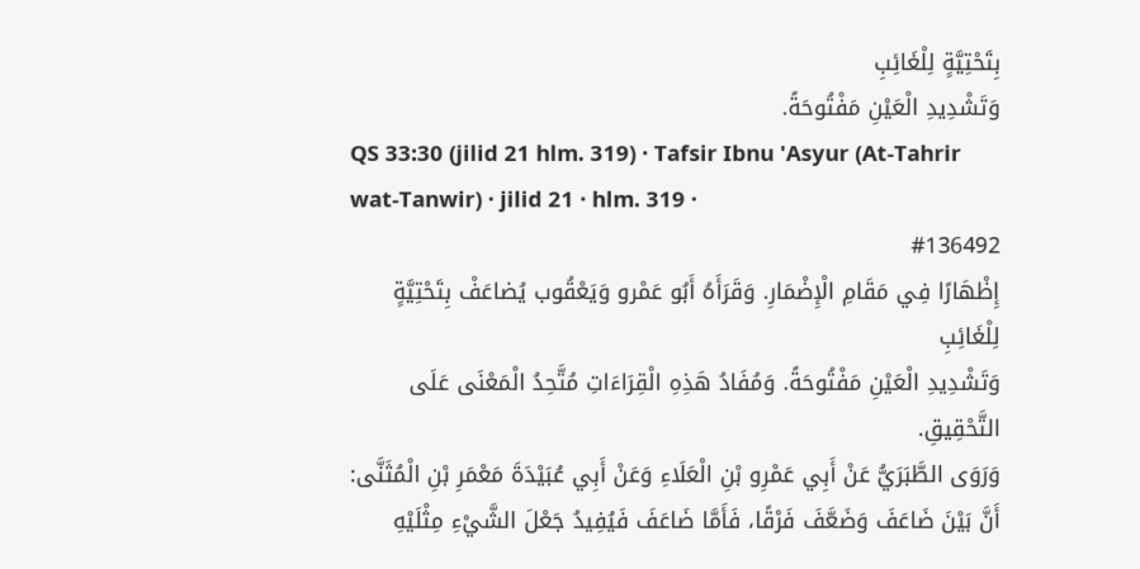بِتَحْتِيَّةٍ لِلْغَائِبِ
وَتَشْدِيدِ الْعَيْنِ مَفْتُوحَةً.
QS 33:30 (jilid 21 hlm. 319) · Tafsir Ibnu 'Asyur (At-Tahrir wat-Tanwir) · jilid 21 · hlm. 319 ·
#136492
إِظْهَارًا فِي مَقَامِ الْإِضْمَارِ. وَقَرَأَهُ أَبُو عَمْرو وَيَعْقُوب يُضاعَفْ بِتَحْتِيَّةٍ لِلْغَائِبِ
وَتَشْدِيدِ الْعَيْنِ مَفْتُوحَةً. وَمُفَادُ هَذِهِ الْقِرَاءَاتِ مُتَّحِدُ الْمَعْنَى عَلَى التَّحْقِيقِ.
وَرَوَى الطَّبَرَيُّ عَنْ أَبِي عَمْرِو بْنِ الْعَلَاءِ وَعَنْ أَبِي عُبَيْدَةَ مَعْمَرِ بْنِ الْمُثَنَّى: أَنَّ بَيْنَ ضَاعَفَ وَضَعَّفَ فَرْقًا، فَأَمَّا ضَاعَفَ فَيُفِيدُ جَعْلَ الشَّيْءِ مِثْلَيْهِ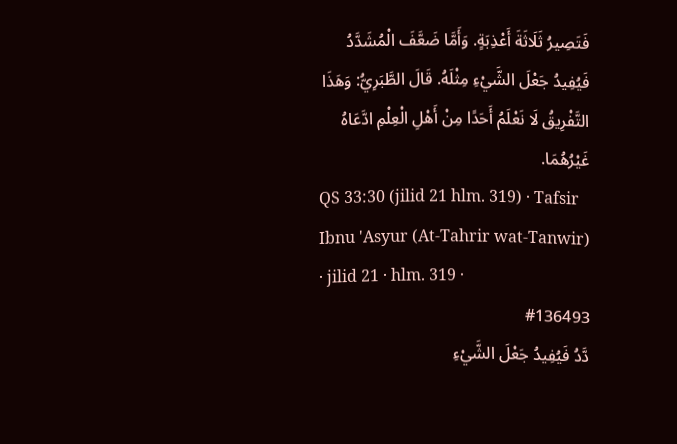فَتَصِيرُ ثَلَاثَةَ أَعْذِبَةٍ. وَأَمَّا ضَعَّفَ الْمُشَدَّدُ فَيُفِيدُ جَعْلَ الشَّيْءِ مِثْلَهُ. قَالَ الطَّبَرِيُّ: وَهَذَا التَّفْرِيقُ لَا نَعْلَمُ أَحَدًا مِنْ أَهْلِ الْعِلْمِ ادَّعَاهُ غَيْرُهُمَا.
QS 33:30 (jilid 21 hlm. 319) · Tafsir Ibnu 'Asyur (At-Tahrir wat-Tanwir) · jilid 21 · hlm. 319 ·
#136493
دَّدُ فَيُفِيدُ جَعْلَ الشَّيْءِ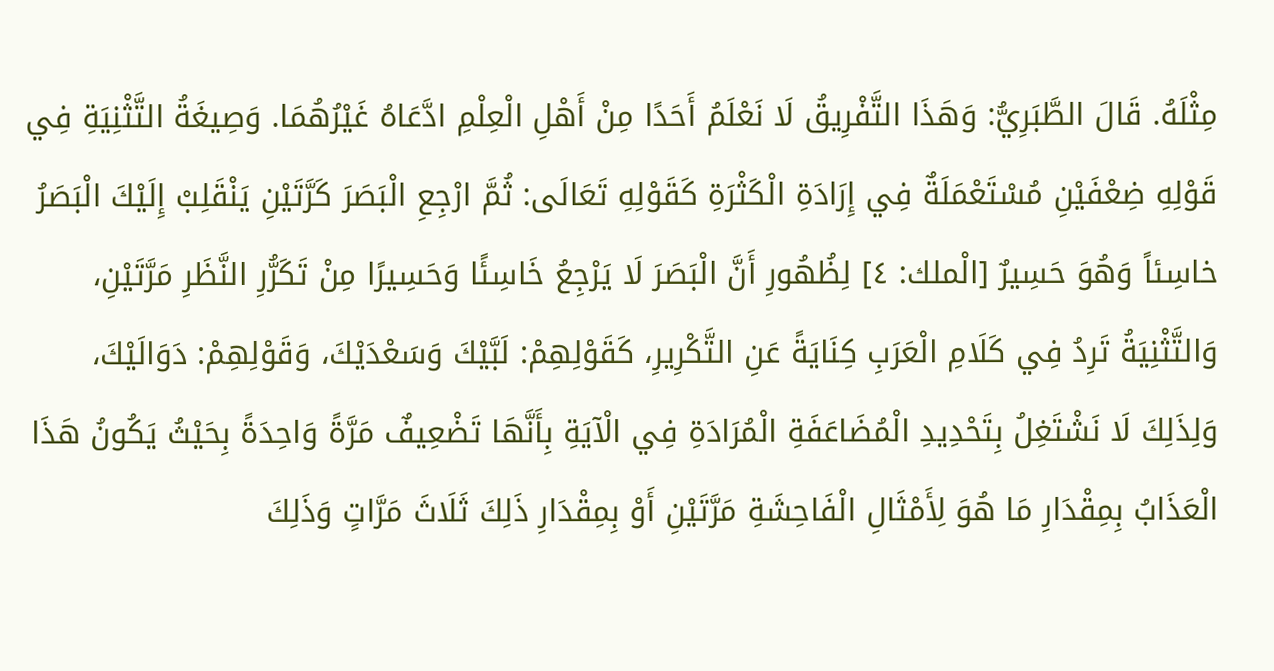مِثْلَهُ. قَالَ الطَّبَرِيُّ: وَهَذَا التَّفْرِيقُ لَا نَعْلَمُ أَحَدًا مِنْ أَهْلِ الْعِلْمِ ادَّعَاهُ غَيْرُهُمَا. وَصِيغَةُ التَّثْنِيَةِ فِي قَوْلِهِ ضِعْفَيْنِ مُسْتَعْمَلَةٌ فِي إِرَادَةِ الْكَثْرَةِ كَقَوْلِهِ تَعَالَى: ثُمَّ ارْجِعِ الْبَصَرَ كَرَّتَيْنِ يَنْقَلِبْ إِلَيْكَ الْبَصَرُ خاسِئاً وَهُوَ حَسِيرٌ [الْملك: ٤] لِظُهُورِ أَنَّ الْبَصَرَ لَا يَرْجِعُ خَاسِئًا وَحَسِيرًا مِنْ تَكَرُّرِ النَّظَرِ مَرَّتَيْنِ، وَالتَّثْنِيَةُ تَرِدُ فِي كَلَامِ الْعَرَبِ كِنَايَةً عَنِ التَّكْرِيرِ، كَقَوْلِهِمْ: لَبَّيْكَ وَسَعْدَيْكَ، وَقَوْلِهِمْ: دَوَالَيْكَ، وَلِذَلِكَ لَا نَشْتَغِلُ بِتَحْدِيدِ الْمُضَاعَفَةِ الْمُرَادَةِ فِي الْآيَةِ بِأَنَّهَا تَضْعِيفٌ مَرَّةً وَاحِدَةً بِحَيْثُ يَكُونُ هَذَا الْعَذَابُ بِمِقْدَارِ مَا هُوَ لِأَمْثَالِ الْفَاحِشَةِ مَرَّتَيْنِ أَوْ بِمِقْدَارِ ذَلِكَ ثَلَاثَ مَرَّاتٍ وَذَلِكَ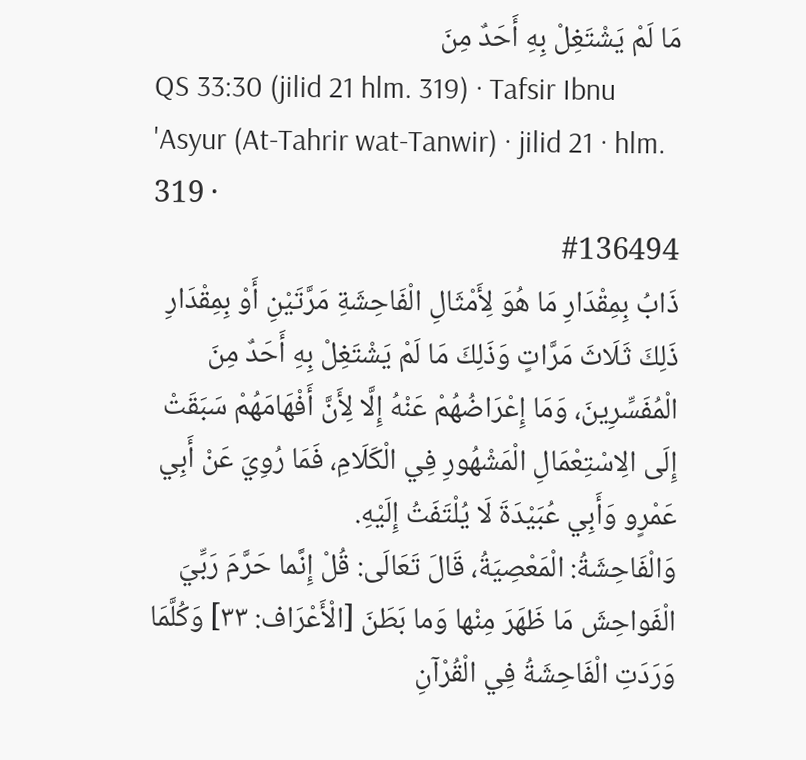مَا لَمْ يَشْتَغِلْ بِهِ أَحَدٌ مِنَ
QS 33:30 (jilid 21 hlm. 319) · Tafsir Ibnu 'Asyur (At-Tahrir wat-Tanwir) · jilid 21 · hlm. 319 ·
#136494
ذَابُ بِمِقْدَارِ مَا هُوَ لِأَمْثَالِ الْفَاحِشَةِ مَرَّتَيْنِ أَوْ بِمِقْدَارِ ذَلِكَ ثَلَاثَ مَرَّاتٍ وَذَلِكَ مَا لَمْ يَشْتَغِلْ بِهِ أَحَدٌ مِنَ الْمُفَسِّرِينَ، وَمَا إِعْرَاضُهُمْ عَنْهُ إِلَّا لِأَنَّ أَفْهَامَهُمْ سَبَقَتْ إِلَى الِاسْتِعْمَالِ الْمَشْهُورِ فِي الْكَلَامِ، فَمَا رُوِيَ عَنْ أَبِي عَمْرٍو وَأَبِي عُبَيْدَةَ لَا يُلْتَفَتُ إِلَيْهِ.
وَالْفَاحِشَةُ: الْمَعْصِيَةُ، قَالَ تَعَالَى: قُلْ إِنَّما حَرَّمَ رَبِّيَ الْفَواحِشَ مَا ظَهَرَ مِنْها وَما بَطَنَ [الْأَعْرَاف: ٣٣] وَكُلَّمَا وَرَدَتِ الْفَاحِشَةُ فِي الْقُرْآنِ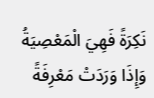نَكِرَةً فَهِيَ الْمَعْصِيَةُ وَإِذَا وَرَدَتْ مَعْرِفَةً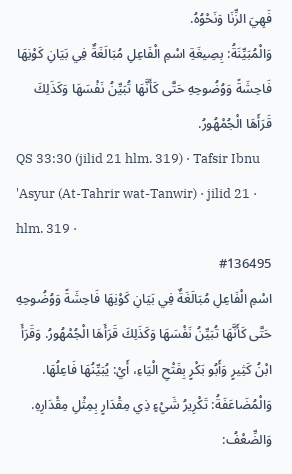فَهِيَ الزِّنَا وَنَحْوُهُ.
وَالْمُبَيِّنَةُ: بِصِيغَةِ اسْمِ الْفَاعِلِ مُبَالَغَةٌ فِي بَيَانِ كَوْنِهَا فَاحِشَةً وَوُضُوحِهِ حَتَّى كَأَنَّهَا تُبَيِّنُ نَفْسَهَا وَكَذَلِكَ قَرَأَهَا الْجُمْهُورُ.
QS 33:30 (jilid 21 hlm. 319) · Tafsir Ibnu 'Asyur (At-Tahrir wat-Tanwir) · jilid 21 · hlm. 319 ·
#136495
اسْمِ الْفَاعِلِ مُبَالَغَةٌ فِي بَيَانِ كَوْنِهَا فَاحِشَةً وَوُضُوحِهِ حَتَّى كَأَنَّهَا تُبَيِّنُ نَفْسَهَا وَكَذَلِكَ قَرَأَهَا الْجُمْهُورُ. وَقَرَأَ ابْنُ كَثِيرٍ وَأَبُو بَكْرٍ بِفَتْحِ الْيَاءِ، أَيْ: يُبَيِّنُهَا فَاعِلُهَا.
وَالْمُضَاعَفَةُ: تَكْرِيرُ شَيْءٍ ذِي مِقْدَارٍ بِمِثْلِ مِقْدَارِهِ.
وَالضِّعْفُ: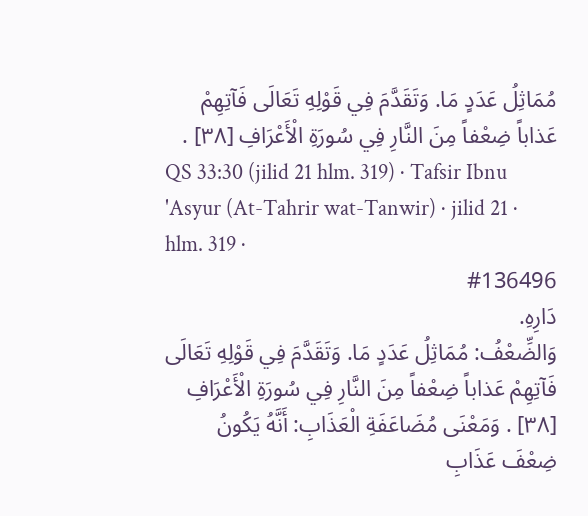مُمَاثِلُ عَدَدٍ مَا. وَتَقَدَّمَ فِي قَوْلِهِ تَعَالَى فَآتِهِمْ عَذاباً ضِعْفاً مِنَ النَّارِ فِي سُورَةِ الْأَعْرَافِ [٣٨] .
QS 33:30 (jilid 21 hlm. 319) · Tafsir Ibnu 'Asyur (At-Tahrir wat-Tanwir) · jilid 21 · hlm. 319 ·
#136496
دَارِهِ.
وَالضِّعْفُ: مُمَاثِلُ عَدَدٍ مَا. وَتَقَدَّمَ فِي قَوْلِهِ تَعَالَى فَآتِهِمْ عَذاباً ضِعْفاً مِنَ النَّارِ فِي سُورَةِ الْأَعْرَافِ [٣٨] . وَمَعْنَى مُضَاعَفَةِ الْعَذَابِ: أَنَّهُ يَكُونُ ضِعْفَ عَذَابِ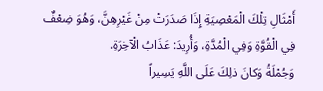أَمْثَالِ تِلْكَ الْمَعْصِيَةِ إِذَا صَدَرَتْ مِنْ غَيْرِهِنَّ، وَهُوَ ضِعْفٌ فِي الْقُوَّةِ وَفِي الْمُدَّةِ، وَأُرِيدَ: عَذَابُ الْآخِرَةِ.
وَجُمْلَةُ وَكانَ ذلِكَ عَلَى اللَّهِ يَسِيراً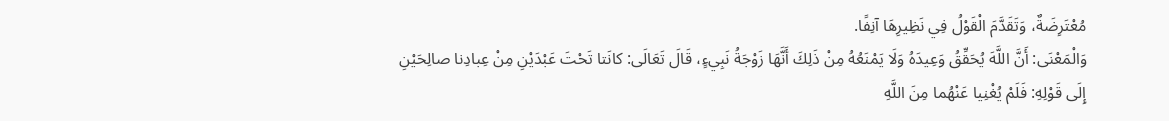مُعْتَرِضَةٌ، وَتَقَدَّمَ الْقَوْلُ فِي نَظِيرِهَا آنِفًا.
وَالْمَعْنَى: أَنَّ اللَّهَ يُحَقِّقُ وَعِيدَهُ وَلَا يَمْنَعُهُ مِنْ ذَلِكَ أَنَّهَا زَوْجَةُ نَبِيءٍ، قَالَ تَعَالَى: كانَتا تَحْتَ عَبْدَيْنِ مِنْ عِبادِنا صالِحَيْنِ إِلَى قَوْلِهِ: فَلَمْ يُغْنِيا عَنْهُما مِنَ اللَّهِ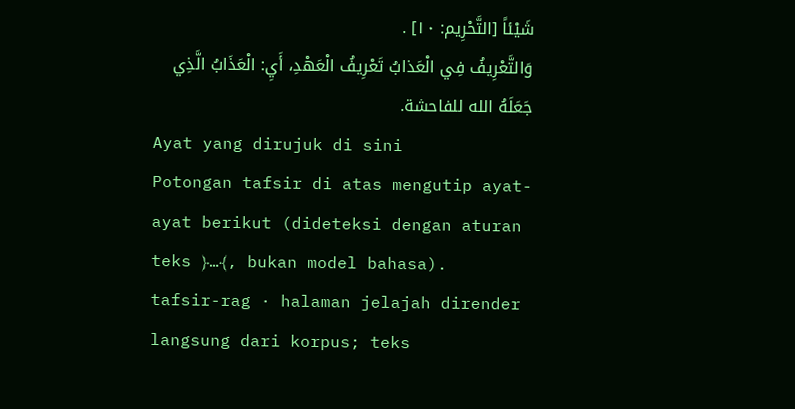شَيْئاً [التَّحْرِيم: ١٠] .
وَالتَّعْرِيفُ فِي الْعَذابُ تَعْرِيفُ الْعَهْدِ، أَيِ: الْعَذَابُ الَّذِي جَعَلَهُ الله للفاحشة.
Ayat yang dirujuk di sini
Potongan tafsir di atas mengutip ayat-ayat berikut (dideteksi dengan aturan
teks ﴿…﴾, bukan model bahasa).
tafsir-rag · halaman jelajah dirender langsung dari korpus; teks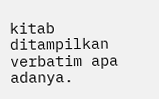kitab ditampilkan verbatim apa adanya.